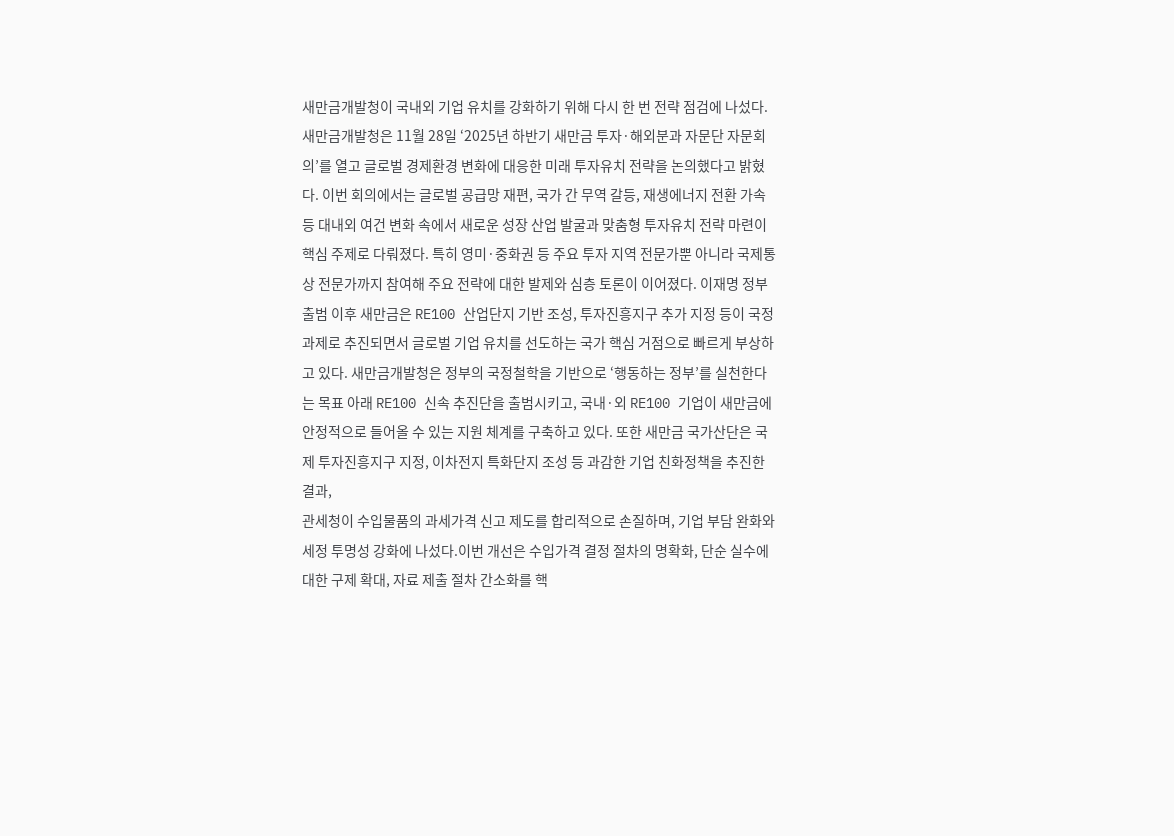새만금개발청이 국내외 기업 유치를 강화하기 위해 다시 한 번 전략 점검에 나섰다. 새만금개발청은 11월 28일 ‘2025년 하반기 새만금 투자·해외분과 자문단 자문회의’를 열고 글로벌 경제환경 변화에 대응한 미래 투자유치 전략을 논의했다고 밝혔다. 이번 회의에서는 글로벌 공급망 재편, 국가 간 무역 갈등, 재생에너지 전환 가속 등 대내외 여건 변화 속에서 새로운 성장 산업 발굴과 맞춤형 투자유치 전략 마련이 핵심 주제로 다뤄졌다. 특히 영미·중화권 등 주요 투자 지역 전문가뿐 아니라 국제통상 전문가까지 참여해 주요 전략에 대한 발제와 심층 토론이 이어졌다. 이재명 정부 출범 이후 새만금은 RE100 산업단지 기반 조성, 투자진흥지구 추가 지정 등이 국정과제로 추진되면서 글로벌 기업 유치를 선도하는 국가 핵심 거점으로 빠르게 부상하고 있다. 새만금개발청은 정부의 국정철학을 기반으로 ‘행동하는 정부’를 실천한다는 목표 아래 RE100 신속 추진단을 출범시키고, 국내·외 RE100 기업이 새만금에 안정적으로 들어올 수 있는 지원 체계를 구축하고 있다. 또한 새만금 국가산단은 국제 투자진흥지구 지정, 이차전지 특화단지 조성 등 과감한 기업 친화정책을 추진한 결과,
관세청이 수입물품의 과세가격 신고 제도를 합리적으로 손질하며, 기업 부담 완화와 세정 투명성 강화에 나섰다.이번 개선은 수입가격 결정 절차의 명확화, 단순 실수에 대한 구제 확대, 자료 제출 절차 간소화를 핵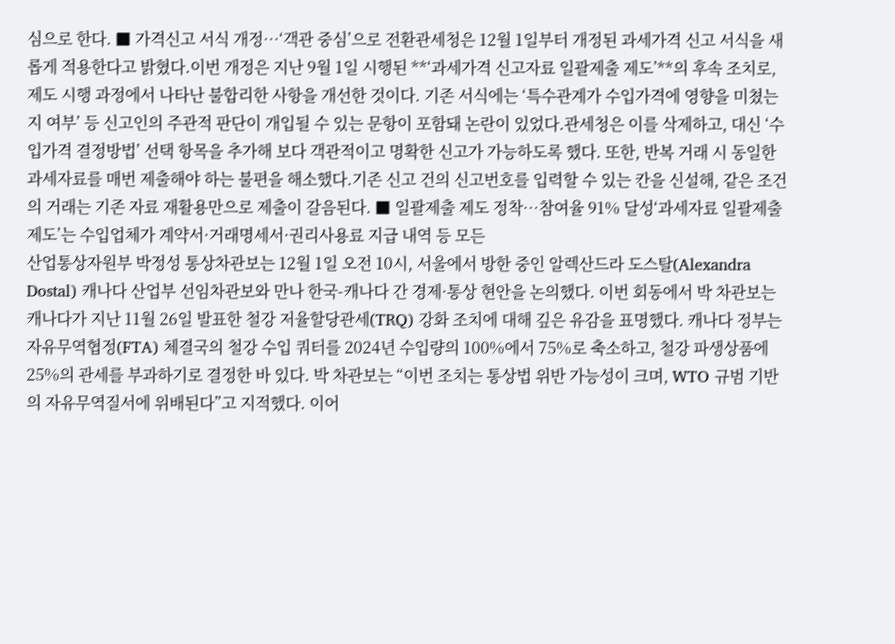심으로 한다. ■ 가격신고 서식 개정…‘객관 중심’으로 전환관세청은 12월 1일부터 개정된 과세가격 신고 서식을 새롭게 적용한다고 밝혔다.이번 개정은 지난 9월 1일 시행된 **‘과세가격 신고자료 일괄제출 제도’**의 후속 조치로, 제도 시행 과정에서 나타난 불합리한 사항을 개선한 것이다. 기존 서식에는 ‘특수관계가 수입가격에 영향을 미쳤는지 여부’ 등 신고인의 주관적 판단이 개입될 수 있는 문항이 포함돼 논란이 있었다.관세청은 이를 삭제하고, 대신 ‘수입가격 결정방법’ 선택 항목을 추가해 보다 객관적이고 명확한 신고가 가능하도록 했다. 또한, 반복 거래 시 동일한 과세자료를 매번 제출해야 하는 불편을 해소했다.기존 신고 건의 신고번호를 입력할 수 있는 칸을 신설해, 같은 조건의 거래는 기존 자료 재활용만으로 제출이 갈음된다. ■ 일괄제출 제도 정착…참여율 91% 달성‘과세자료 일괄제출 제도’는 수입업체가 계약서·거래명세서·권리사용료 지급 내역 등 모든
산업통상자원부 박정성 통상차관보는 12월 1일 오전 10시, 서울에서 방한 중인 알렉산드라 도스탈(Alexandra Dostal) 캐나다 산업부 선임차관보와 만나 한국-캐나다 간 경제·통상 현안을 논의했다. 이번 회동에서 박 차관보는 캐나다가 지난 11월 26일 발표한 철강 저율할당관세(TRQ) 강화 조치에 대해 깊은 유감을 표명했다. 캐나다 정부는 자유무역협정(FTA) 체결국의 철강 수입 쿼터를 2024년 수입량의 100%에서 75%로 축소하고, 철강 파생상품에 25%의 관세를 부과하기로 결정한 바 있다. 박 차관보는 “이번 조치는 통상법 위반 가능성이 크며, WTO 규범 기반의 자유무역질서에 위배된다”고 지적했다. 이어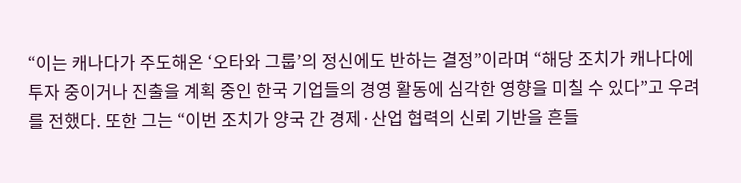“이는 캐나다가 주도해온 ‘오타와 그룹’의 정신에도 반하는 결정”이라며 “해당 조치가 캐나다에 투자 중이거나 진출을 계획 중인 한국 기업들의 경영 활동에 심각한 영향을 미칠 수 있다”고 우려를 전했다. 또한 그는 “이번 조치가 양국 간 경제·산업 협력의 신뢰 기반을 흔들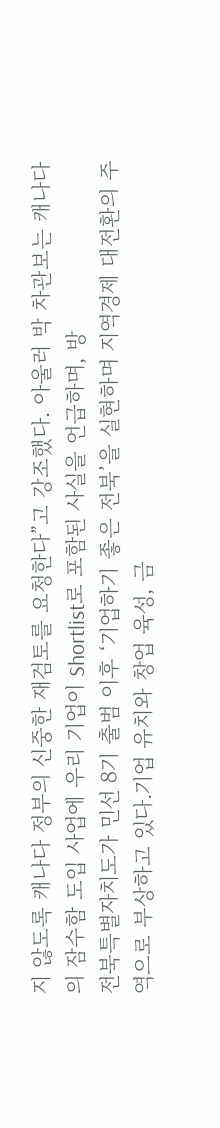지 않도록 캐나다 정부의 신중한 재검토를 요청한다”고 강조했다. 아울러 박 차관보는 캐나다의 잠수함 도입 사업에 우리 기업이 Shortlist로 포함된 사실을 언급하며, 방
전북특별자치도가 민선 8기 출범 이후 ‘기업하기 좋은 전북’을 실현하며 지역경제 대전환의 주역으로 부상하고 있다.기업 유치와 창업 육성, 금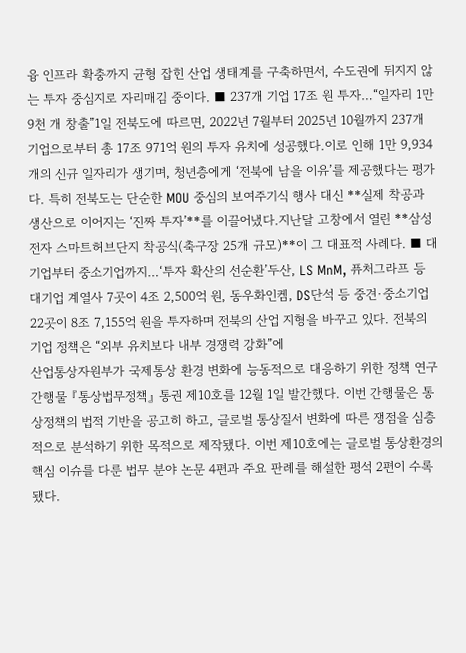융 인프라 확충까지 균형 잡힌 산업 생태계를 구축하면서, 수도권에 뒤지지 않는 투자 중심지로 자리매김 중이다. ■ 237개 기업 17조 원 투자…“일자리 1만9천 개 창출”1일 전북도에 따르면, 2022년 7월부터 2025년 10월까지 237개 기업으로부터 총 17조 971억 원의 투자 유치에 성공했다.이로 인해 1만 9,934개의 신규 일자리가 생기며, 청년층에게 ‘전북에 남을 이유’를 제공했다는 평가다. 특히 전북도는 단순한 MOU 중심의 보여주기식 행사 대신 **실제 착공과 생산으로 이어지는 ‘진짜 투자’**를 이끌어냈다.지난달 고창에서 열린 **삼성전자 스마트허브단지 착공식(축구장 25개 규모)**이 그 대표적 사례다. ■ 대기업부터 중소기업까지…‘투자 확산의 선순환’두산, LS MnM, 퓨처그라프 등 대기업 계열사 7곳이 4조 2,500억 원, 동우화인켐, DS단석 등 중견·중소기업 22곳이 8조 7,155억 원을 투자하며 전북의 산업 지형을 바꾸고 있다. 전북의 기업 정책은 “외부 유치보다 내부 경쟁력 강화”에
산업통상자원부가 국제통상 환경 변화에 능동적으로 대응하기 위한 정책 연구 간행물 『통상법무정책』 통권 제10호를 12월 1일 발간했다. 이번 간행물은 통상정책의 법적 기반을 공고히 하고, 글로벌 통상질서 변화에 따른 쟁점을 심층적으로 분석하기 위한 목적으로 제작됐다. 이번 제10호에는 글로벌 통상환경의 핵심 이슈를 다룬 법무 분야 논문 4편과 주요 판례를 해설한 평석 2편이 수록됐다.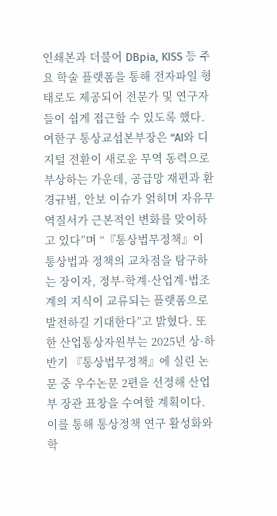인쇄본과 더불어 DBpia, KISS 등 주요 학술 플랫폼을 통해 전자파일 형태로도 제공되어 전문가 및 연구자들이 쉽게 접근할 수 있도록 했다. 여한구 통상교섭본부장은 “AI와 디지털 전환이 새로운 무역 동력으로 부상하는 가운데, 공급망 재편과 환경규범, 안보 이슈가 얽히며 자유무역질서가 근본적인 변화를 맞이하고 있다”며 “『통상법무정책』이 통상법과 정책의 교차점을 탐구하는 장이자, 정부·학계·산업계·법조계의 지식이 교류되는 플랫폼으로 발전하길 기대한다”고 밝혔다. 또한 산업통상자원부는 2025년 상·하반기 『통상법무정책』에 실린 논문 중 우수논문 2편을 선정해 산업부 장관 표창을 수여할 계획이다. 이를 통해 통상정책 연구 활성화와 학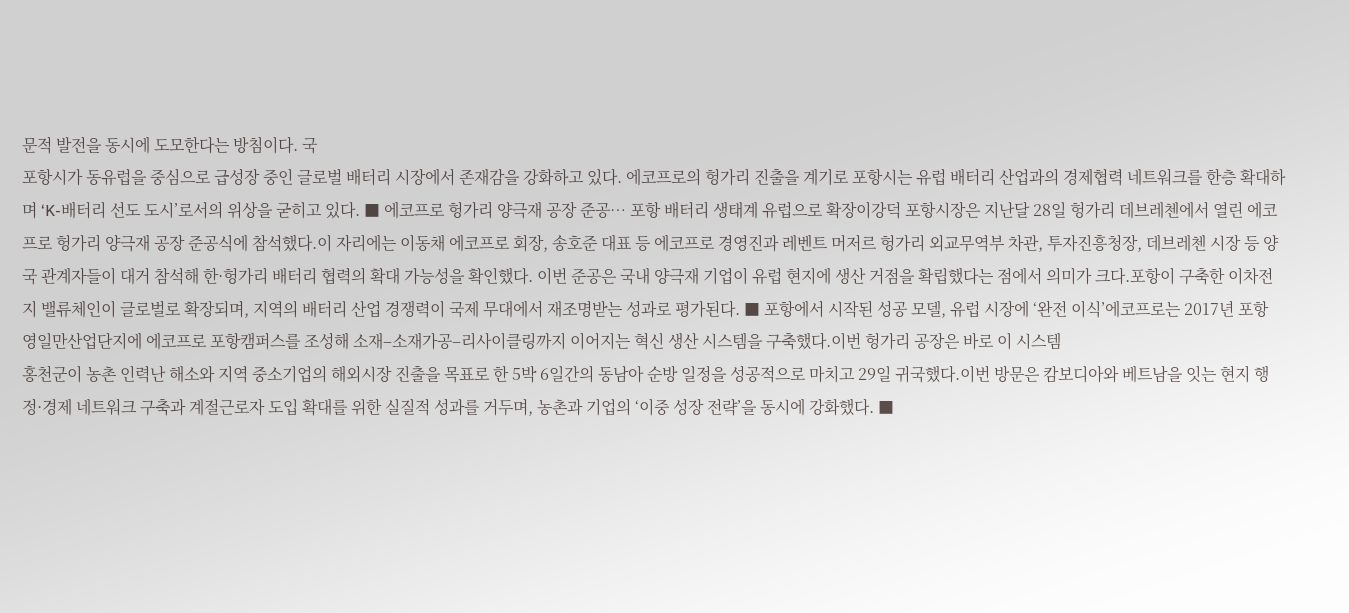문적 발전을 동시에 도모한다는 방침이다. 국
포항시가 동유럽을 중심으로 급성장 중인 글로벌 배터리 시장에서 존재감을 강화하고 있다. 에코프로의 헝가리 진출을 계기로 포항시는 유럽 배터리 산업과의 경제협력 네트워크를 한층 확대하며 ‘K-배터리 선도 도시’로서의 위상을 굳히고 있다. ■ 에코프로 헝가리 양극재 공장 준공… 포항 배터리 생태계 유럽으로 확장이강덕 포항시장은 지난달 28일 헝가리 데브레첸에서 열린 에코프로 헝가리 양극재 공장 준공식에 참석했다.이 자리에는 이동채 에코프로 회장, 송호준 대표 등 에코프로 경영진과 레벤트 머저르 헝가리 외교무역부 차관, 투자진흥청장, 데브레첸 시장 등 양국 관계자들이 대거 참석해 한·헝가리 배터리 협력의 확대 가능성을 확인했다. 이번 준공은 국내 양극재 기업이 유럽 현지에 생산 거점을 확립했다는 점에서 의미가 크다.포항이 구축한 이차전지 밸류체인이 글로벌로 확장되며, 지역의 배터리 산업 경쟁력이 국제 무대에서 재조명받는 성과로 평가된다. ■ 포항에서 시작된 성공 모델, 유럽 시장에 ‘완전 이식’에코프로는 2017년 포항 영일만산업단지에 에코프로 포항캠퍼스를 조성해 소재–소재가공–리사이클링까지 이어지는 혁신 생산 시스템을 구축했다.이번 헝가리 공장은 바로 이 시스템
홍천군이 농촌 인력난 해소와 지역 중소기업의 해외시장 진출을 목표로 한 5박 6일간의 동남아 순방 일정을 성공적으로 마치고 29일 귀국했다.이번 방문은 캄보디아와 베트남을 잇는 현지 행정·경제 네트워크 구축과 계절근로자 도입 확대를 위한 실질적 성과를 거두며, 농촌과 기업의 ‘이중 성장 전략’을 동시에 강화했다. ■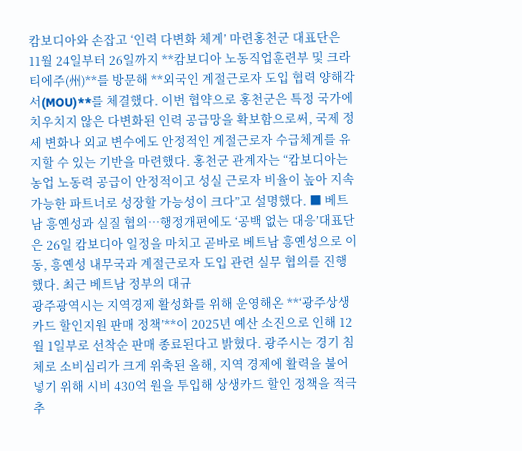캄보디아와 손잡고 ‘인력 다변화 체계’ 마련홍천군 대표단은 11월 24일부터 26일까지 **캄보디아 노동직업훈련부 및 크라티에주(州)**를 방문해 **외국인 계절근로자 도입 협력 양해각서(MOU)**를 체결했다. 이번 협약으로 홍천군은 특정 국가에 치우치지 않은 다변화된 인력 공급망을 확보함으로써, 국제 정세 변화나 외교 변수에도 안정적인 계절근로자 수급체계를 유지할 수 있는 기반을 마련했다. 홍천군 관계자는 “캄보디아는 농업 노동력 공급이 안정적이고 성실 근로자 비율이 높아 지속 가능한 파트너로 성장할 가능성이 크다”고 설명했다. ■ 베트남 흥옌성과 실질 협의…행정개편에도 ‘공백 없는 대응’대표단은 26일 캄보디아 일정을 마치고 곧바로 베트남 흥옌성으로 이동, 흥옌성 내무국과 계절근로자 도입 관련 실무 협의를 진행했다. 최근 베트남 정부의 대규
광주광역시는 지역경제 활성화를 위해 운영해온 **‘광주상생카드 할인지원 판매 정책’**이 2025년 예산 소진으로 인해 12월 1일부로 선착순 판매 종료된다고 밝혔다. 광주시는 경기 침체로 소비심리가 크게 위축된 올해, 지역 경제에 활력을 불어넣기 위해 시비 430억 원을 투입해 상생카드 할인 정책을 적극 추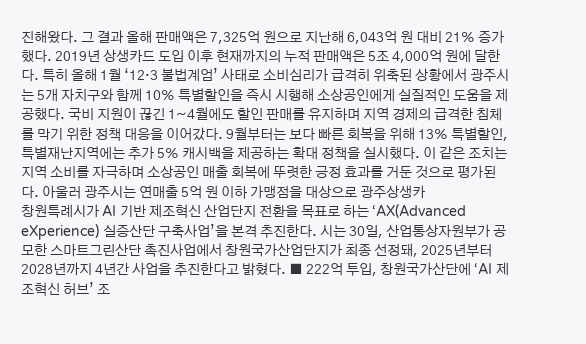진해왔다. 그 결과 올해 판매액은 7,325억 원으로 지난해 6,043억 원 대비 21% 증가했다. 2019년 상생카드 도입 이후 현재까지의 누적 판매액은 5조 4,000억 원에 달한다. 특히 올해 1월 ‘12·3 불법계엄’ 사태로 소비심리가 급격히 위축된 상황에서 광주시는 5개 자치구와 함께 10% 특별할인을 즉시 시행해 소상공인에게 실질적인 도움을 제공했다. 국비 지원이 끊긴 1~4월에도 할인 판매를 유지하며 지역 경제의 급격한 침체를 막기 위한 정책 대응을 이어갔다. 9월부터는 보다 빠른 회복을 위해 13% 특별할인, 특별재난지역에는 추가 5% 캐시백을 제공하는 확대 정책을 실시했다. 이 같은 조치는 지역 소비를 자극하며 소상공인 매출 회복에 뚜렷한 긍정 효과를 거둔 것으로 평가된다. 아울러 광주시는 연매출 5억 원 이하 가맹점을 대상으로 광주상생카
창원특례시가 AI 기반 제조혁신 산업단지 전환을 목표로 하는 ‘AX(Advanced eXperience) 실증산단 구축사업’을 본격 추진한다. 시는 30일, 산업통상자원부가 공모한 스마트그린산단 촉진사업에서 창원국가산업단지가 최종 선정돼, 2025년부터 2028년까지 4년간 사업을 추진한다고 밝혔다. ■ 222억 투입, 창원국가산단에 ‘AI 제조혁신 허브’ 조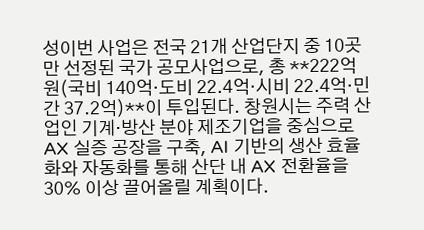성이번 사업은 전국 21개 산업단지 중 10곳만 선정된 국가 공모사업으로, 총 **222억 원(국비 140억·도비 22.4억·시비 22.4억·민간 37.2억)**이 투입된다. 창원시는 주력 산업인 기계·방산 분야 제조기업을 중심으로 AX 실증 공장을 구축, AI 기반의 생산 효율화와 자동화를 통해 산단 내 AX 전환율을 30% 이상 끌어올릴 계획이다.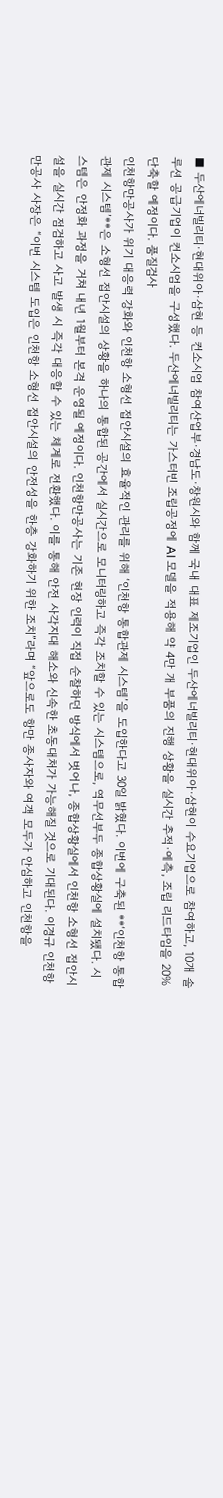■ 두산에너빌리티·현대위아·삼현 등 컨소시엄 참여산업부·경남도·창원시와 함께 국내 대표 제조기업인 두산에너빌리티·현대위아·삼현이 수요기업으로 참여하고, 10개 솔루션 공급기업이 컨소시엄을 구성했다. 두산에너빌리티는 가스터빈 조립공정에 AI 모델을 적용해 약 4만 개 부품의 진행 상황을 실시간 추적·예측, 조립 리드타임을 20% 단축할 예정이다. 품질검사
인천항만공사가 위기 대응력 강화와 인천항 소형선 접안시설의 효율적인 관리를 위해 ‘인천항 통합관제 시스템’을 도입한다고 30일 밝혔다. 이번에 구축된 **‘인천항 통합관제 시스템’**은 소형선 접안시설의 상황을 하나의 통합된 공간에서 실시간으로 모니터링하고 즉각 조치할 수 있는 시스템으로, 역무선부두 종합상황실에 설치됐다. 시스템은 안정화 과정을 거쳐 내년 1월부터 본격 운영될 예정이다. 인천항만공사는 기존 현장 인력이 직접 순찰하던 방식에서 벗어나, 종합상황실에서 인천항 소형선 접안시설을 실시간 점검하고 사고 발생 시 즉각 대응할 수 있는 체계로 전환했다. 이를 통해 안전 사각지대 해소와 신속한 초동대처가 가능해질 것으로 기대된다. 이경규 인천항만공사 사장은 “이번 시스템 도입은 인천항 소형선 접안시설의 안전성을 한층 강화하기 위한 조치”라며 “앞으로도 항만 종사자와 여객 모두가 안심하고 인천항을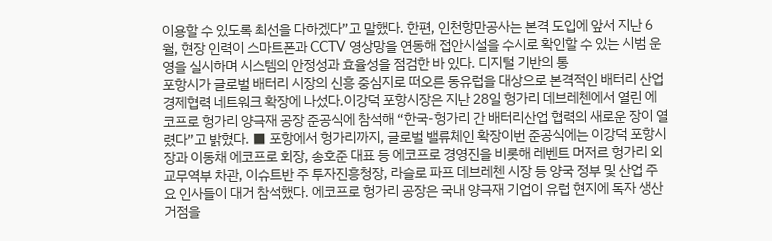이용할 수 있도록 최선을 다하겠다”고 말했다. 한편, 인천항만공사는 본격 도입에 앞서 지난 6월, 현장 인력이 스마트폰과 CCTV 영상망을 연동해 접안시설을 수시로 확인할 수 있는 시범 운영을 실시하며 시스템의 안정성과 효율성을 점검한 바 있다. 디지털 기반의 통
포항시가 글로벌 배터리 시장의 신흥 중심지로 떠오른 동유럽을 대상으로 본격적인 배터리 산업 경제협력 네트워크 확장에 나섰다.이강덕 포항시장은 지난 28일 헝가리 데브레첸에서 열린 에코프로 헝가리 양극재 공장 준공식에 참석해 “한국-헝가리 간 배터리산업 협력의 새로운 장이 열렸다”고 밝혔다. ■ 포항에서 헝가리까지, 글로벌 밸류체인 확장이번 준공식에는 이강덕 포항시장과 이동채 에코프로 회장, 송호준 대표 등 에코프로 경영진을 비롯해 레벤트 머저르 헝가리 외교무역부 차관, 이슈트반 주 투자진흥청장, 라슬로 파프 데브레첸 시장 등 양국 정부 및 산업 주요 인사들이 대거 참석했다. 에코프로 헝가리 공장은 국내 양극재 기업이 유럽 현지에 독자 생산거점을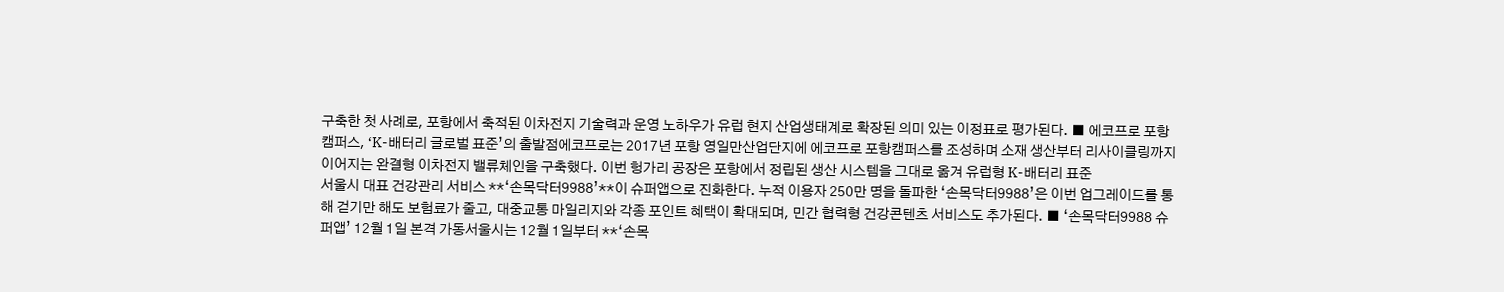구축한 첫 사례로, 포항에서 축적된 이차전지 기술력과 운영 노하우가 유럽 현지 산업생태계로 확장된 의미 있는 이정표로 평가된다. ■ 에코프로 포항캠퍼스, ‘K-배터리 글로벌 표준’의 출발점에코프로는 2017년 포항 영일만산업단지에 에코프로 포항캠퍼스를 조성하며 소재 생산부터 리사이클링까지 이어지는 완결형 이차전지 밸류체인을 구축했다. 이번 헝가리 공장은 포항에서 정립된 생산 시스템을 그대로 옮겨 유럽형 K-배터리 표준
서울시 대표 건강관리 서비스 **‘손목닥터9988’**이 슈퍼앱으로 진화한다. 누적 이용자 250만 명을 돌파한 ‘손목닥터9988’은 이번 업그레이드를 통해 걷기만 해도 보험료가 줄고, 대중교통 마일리지와 각종 포인트 혜택이 확대되며, 민간 협력형 건강콘텐츠 서비스도 추가된다. ■ ‘손목닥터9988 슈퍼앱’ 12월 1일 본격 가동서울시는 12월 1일부터 **‘손목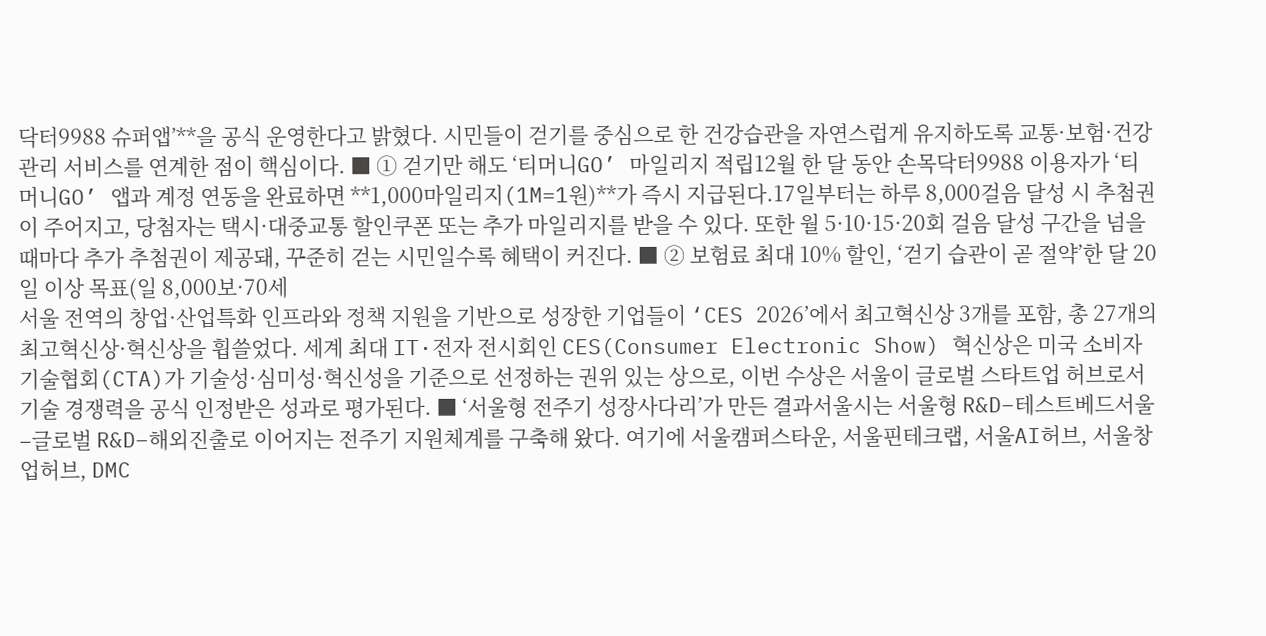닥터9988 슈퍼앱’**을 공식 운영한다고 밝혔다. 시민들이 걷기를 중심으로 한 건강습관을 자연스럽게 유지하도록 교통·보험·건강관리 서비스를 연계한 점이 핵심이다. ■ ① 걷기만 해도 ‘티머니GO’ 마일리지 적립12월 한 달 동안 손목닥터9988 이용자가 ‘티머니GO’ 앱과 계정 연동을 완료하면 **1,000마일리지(1M=1원)**가 즉시 지급된다.17일부터는 하루 8,000걸음 달성 시 추첨권이 주어지고, 당첨자는 택시·대중교통 할인쿠폰 또는 추가 마일리지를 받을 수 있다. 또한 월 5·10·15·20회 걸음 달성 구간을 넘을 때마다 추가 추첨권이 제공돼, 꾸준히 걷는 시민일수록 혜택이 커진다. ■ ② 보험료 최대 10% 할인, ‘걷기 습관이 곧 절약’한 달 20일 이상 목표(일 8,000보·70세
서울 전역의 창업·산업특화 인프라와 정책 지원을 기반으로 성장한 기업들이 ‘CES 2026’에서 최고혁신상 3개를 포함, 총 27개의 최고혁신상·혁신상을 휩쓸었다. 세계 최대 IT·전자 전시회인 CES(Consumer Electronic Show) 혁신상은 미국 소비자기술협회(CTA)가 기술성·심미성·혁신성을 기준으로 선정하는 권위 있는 상으로, 이번 수상은 서울이 글로벌 스타트업 허브로서 기술 경쟁력을 공식 인정받은 성과로 평가된다. ■ ‘서울형 전주기 성장사다리’가 만든 결과서울시는 서울형 R&D–테스트베드서울–글로벌 R&D–해외진출로 이어지는 전주기 지원체계를 구축해 왔다. 여기에 서울캠퍼스타운, 서울핀테크랩, 서울AI허브, 서울창업허브, DMC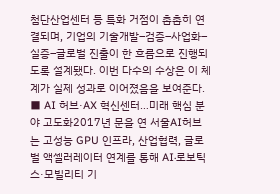첨단산업센터 등 특화 거점이 촘촘히 연결되며, 기업의 기술개발–검증–사업화–실증–글로벌 진출이 한 흐름으로 진행되도록 설계됐다. 이번 다수의 수상은 이 체계가 실제 성과로 이어졌음을 보여준다. ■ AI 허브·AX 혁신센터…미래 핵심 분야 고도화2017년 문을 연 서울AI허브는 고성능 GPU 인프라, 산업협력, 글로벌 액셀러레이터 연계를 통해 AI·로보틱스·모빌리티 기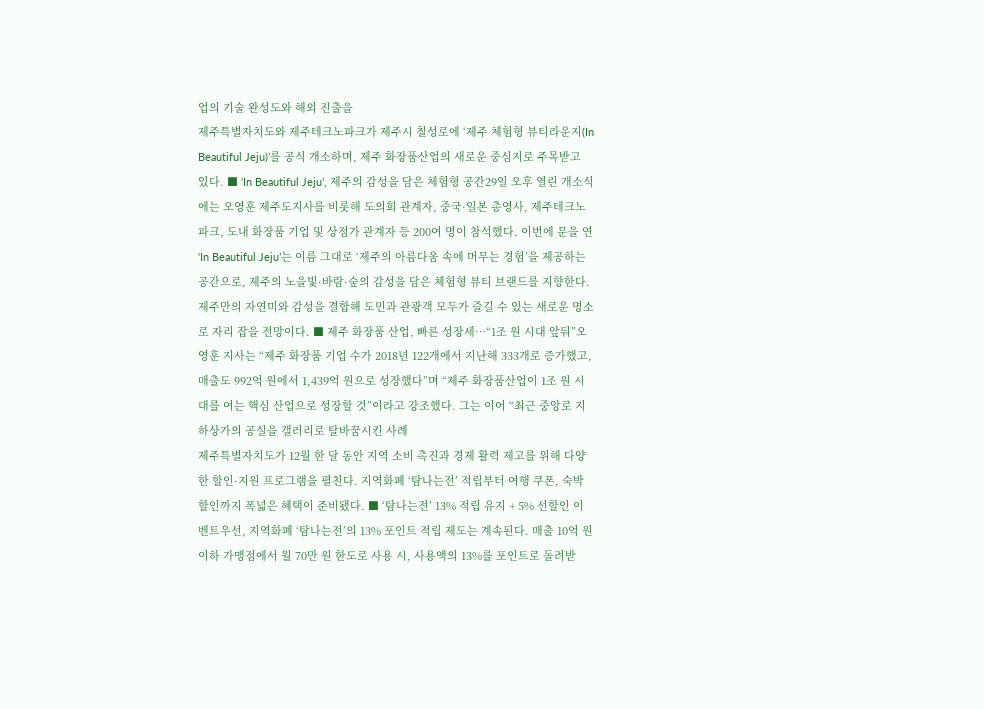업의 기술 완성도와 해외 진출을
제주특별자치도와 제주테크노파크가 제주시 칠성로에 ‘제주 체험형 뷰티라운지(In Beautiful Jeju)’를 공식 개소하며, 제주 화장품산업의 새로운 중심지로 주목받고 있다. ■ ‘In Beautiful Jeju’, 제주의 감성을 담은 체험형 공간29일 오후 열린 개소식에는 오영훈 제주도지사를 비롯해 도의회 관계자, 중국·일본 총영사, 제주테크노파크, 도내 화장품 기업 및 상점가 관계자 등 200여 명이 참석했다. 이번에 문을 연 ‘In Beautiful Jeju’는 이름 그대로 ‘제주의 아름다움 속에 머무는 경험’을 제공하는 공간으로, 제주의 노을빛·바람·숲의 감성을 담은 체험형 뷰티 브랜드를 지향한다. 제주만의 자연미와 감성을 결합해 도민과 관광객 모두가 즐길 수 있는 새로운 명소로 자리 잡을 전망이다. ■ 제주 화장품 산업, 빠른 성장세…“1조 원 시대 앞둬”오영훈 지사는 “제주 화장품 기업 수가 2018년 122개에서 지난해 333개로 증가했고, 매출도 992억 원에서 1,439억 원으로 성장했다”며 “제주 화장품산업이 1조 원 시대를 여는 핵심 산업으로 성장할 것”이라고 강조했다. 그는 이어 “최근 중앙로 지하상가의 공실을 갤러리로 탈바꿈시킨 사례
제주특별자치도가 12월 한 달 동안 지역 소비 촉진과 경제 활력 제고를 위해 다양한 할인·지원 프로그램을 펼친다. 지역화폐 ‘탐나는전’ 적립부터 여행 쿠폰, 숙박 할인까지 폭넓은 혜택이 준비됐다. ■ ‘탐나는전’ 13% 적립 유지 + 5% 선할인 이벤트우선, 지역화폐 ‘탐나는전’의 13% 포인트 적립 제도는 계속된다. 매출 10억 원 이하 가맹점에서 월 70만 원 한도로 사용 시, 사용액의 13%를 포인트로 돌려받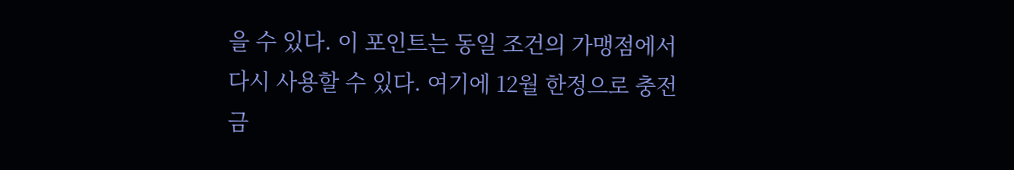을 수 있다. 이 포인트는 동일 조건의 가맹점에서 다시 사용할 수 있다. 여기에 12월 한정으로 충전금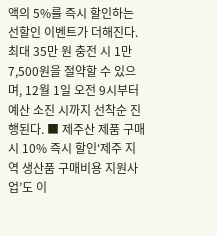액의 5%를 즉시 할인하는 선할인 이벤트가 더해진다. 최대 35만 원 충전 시 1만 7,500원을 절약할 수 있으며, 12월 1일 오전 9시부터 예산 소진 시까지 선착순 진행된다. ■ 제주산 제품 구매 시 10% 즉시 할인‘제주 지역 생산품 구매비용 지원사업’도 이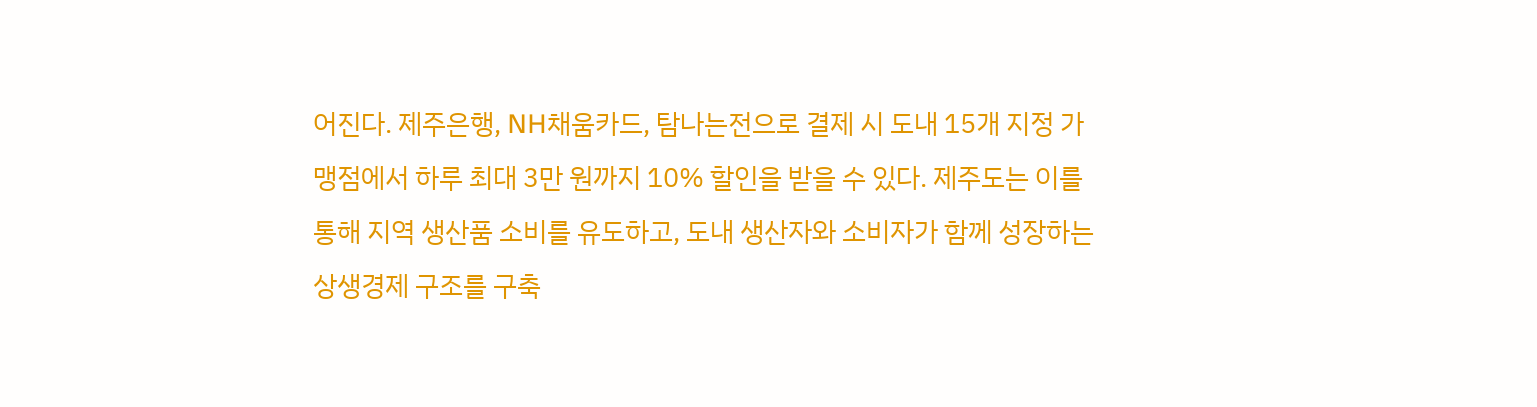어진다. 제주은행, NH채움카드, 탐나는전으로 결제 시 도내 15개 지정 가맹점에서 하루 최대 3만 원까지 10% 할인을 받을 수 있다. 제주도는 이를 통해 지역 생산품 소비를 유도하고, 도내 생산자와 소비자가 함께 성장하는 상생경제 구조를 구축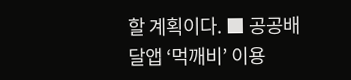할 계획이다. ■ 공공배달앱 ‘먹깨비’ 이용